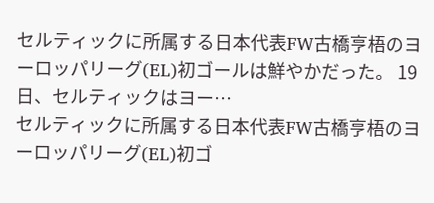セルティックに所属する日本代表FW古橋亨梧のヨーロッパリーグ(EL)初ゴールは鮮やかだった。 19日、セルティックはヨー…
セルティックに所属する日本代表FW古橋亨梧のヨーロッパリーグ(EL)初ゴ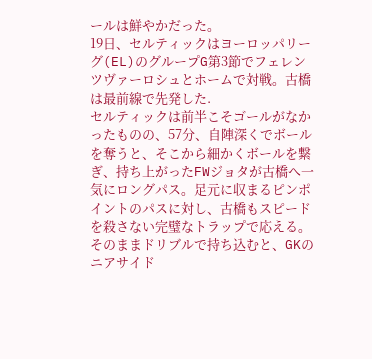ールは鮮やかだった。
19日、セルティックはヨーロッパリーグ(EL)のグループG第3節でフェレンツヴァーロシュとホームで対戦。古橋は最前線で先発した.
セルティックは前半こそゴールがなかったものの、57分、自陣深くでボールを奪うと、そこから細かくボールを繋ぎ、持ち上がったFWジョタが古橋へ一気にロングパス。足元に収まるピンポイントのパスに対し、古橋もスピードを殺さない完璧なトラップで応える。そのままドリブルで持ち込むと、GKのニアサイド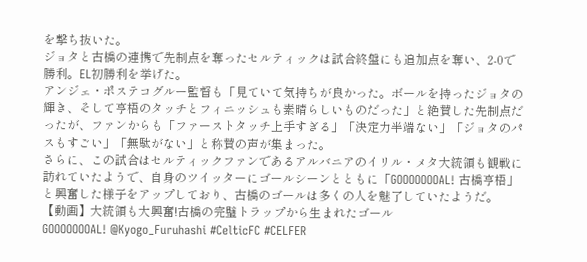を撃ち抜いた。
ジョタと古橋の連携で先制点を奪ったセルティックは試合終盤にも追加点を奪い、2-0で勝利。EL初勝利を挙げた。
アンジェ・ポステコグルー監督も「見ていて気持ちが良かった。ボールを持ったジョタの輝き、そして亨梧のタッチとフィニッシュも素晴らしいものだった」と絶賛した先制点だったが、ファンからも「ファーストタッチ上手すぎる」「決定力半端ない」「ジョタのパスもすごい」「無駄がない」と称賛の声が集まった。
さらに、この試合はセルティックファンであるアルバニアのイリル・メタ大統領も観戦に訪れていたようで、自身のツイッターにゴールシーンとともに「GOOOOOOOAL! 古橋亨梧」と興奮した様子をアップしており、古橋のゴールは多くの人を魅了していたようだ。
【動画】大統領も大興奮!古橋の完璧トラップから生まれたゴール
GOOOOOOOAL! @Kyogo_Furuhashi #CelticFC #CELFER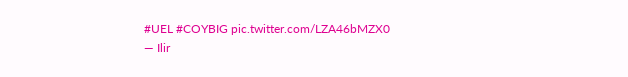#UEL #COYBIG pic.twitter.com/LZA46bMZX0
— Ilir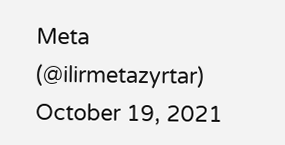Meta (@ilirmetazyrtar) October 19, 2021